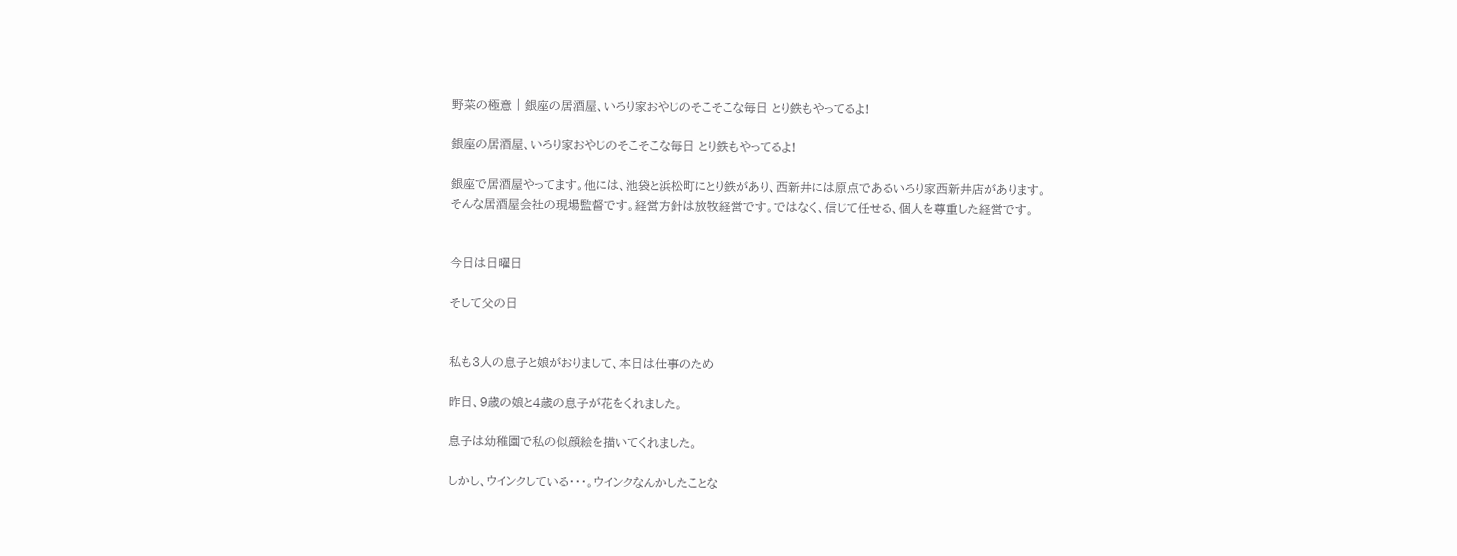野菜の極意 | 銀座の居酒屋、いろり家おやじのそこそこな毎日 とり鉄もやってるよ!

銀座の居酒屋、いろり家おやじのそこそこな毎日 とり鉄もやってるよ!

銀座で居酒屋やってます。他には、池袋と浜松町にとり鉄があり、西新井には原点であるいろり家西新井店があります。
そんな居酒屋会社の現場監督です。経営方針は放牧経営です。ではなく、信じて任せる、個人を尊重した経営です。


今日は日曜日

そして父の日


私も3人の息子と娘がおりまして、本日は仕事のため

昨日、9歳の娘と4歳の息子が花をくれました。

息子は幼稚園で私の似顔絵を描いてくれました。

しかし、ウインクしている・・・。ウインクなんかしたことな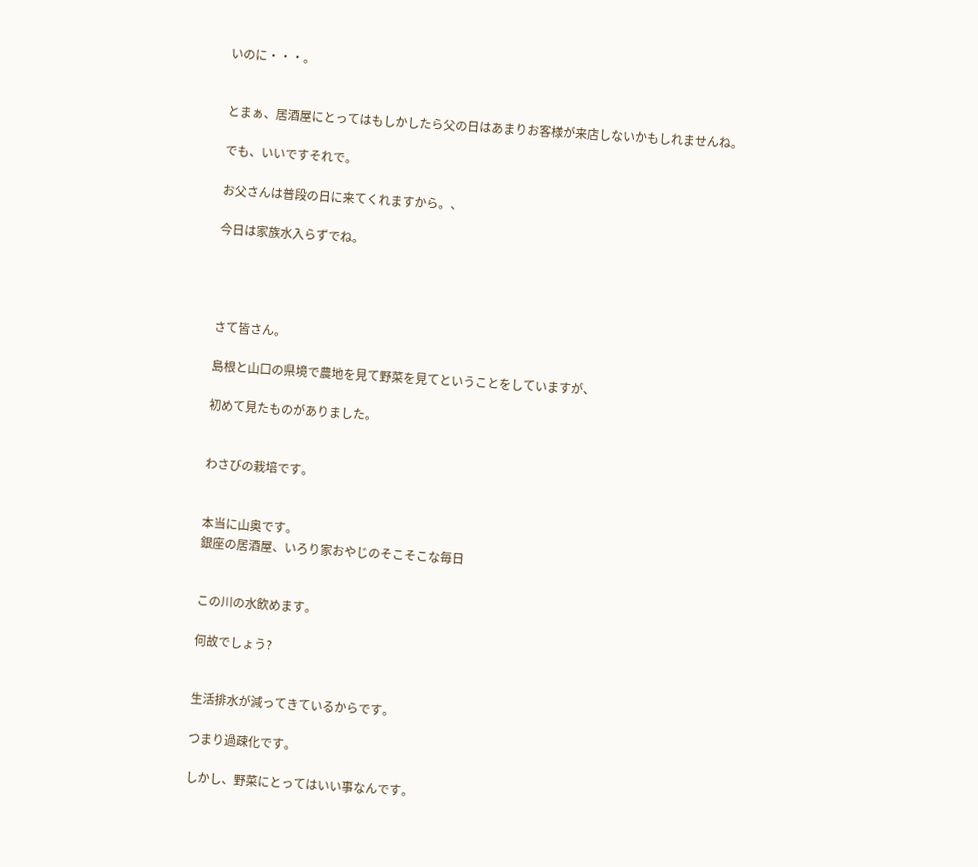いのに・・・。


とまぁ、居酒屋にとってはもしかしたら父の日はあまりお客様が来店しないかもしれませんね。

でも、いいですそれで。

お父さんは普段の日に来てくれますから。、

今日は家族水入らずでね。




さて皆さん。

島根と山口の県境で農地を見て野菜を見てということをしていますが、

初めて見たものがありました。


わさびの栽培です。


本当に山奥です。
銀座の居酒屋、いろり家おやじのそこそこな毎日


この川の水飲めます。

何故でしょう?


生活排水が減ってきているからです。

つまり過疎化です。

しかし、野菜にとってはいい事なんです。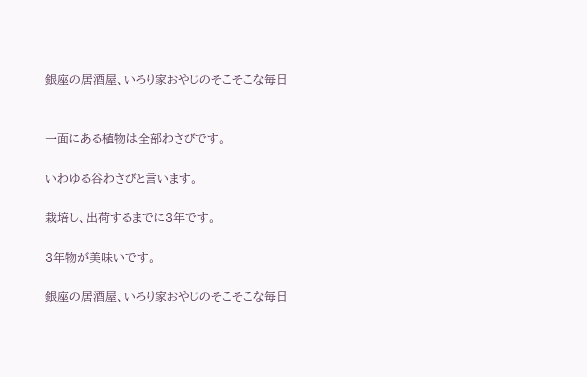銀座の居酒屋、いろり家おやじのそこそこな毎日


一面にある植物は全部わさびです。

いわゆる谷わさびと言います。

栽培し、出荷するまでに3年です。

3年物が美味いです。

銀座の居酒屋、いろり家おやじのそこそこな毎日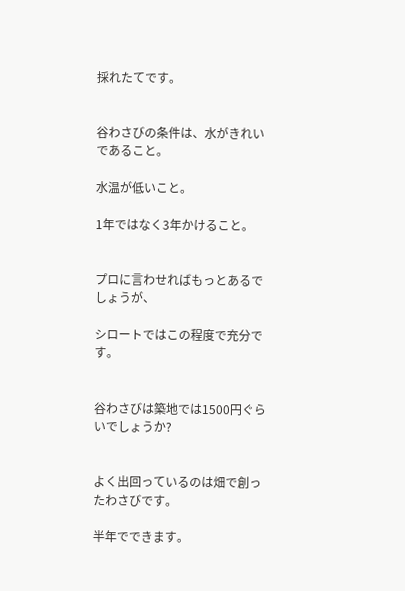採れたてです。


谷わさびの条件は、水がきれいであること。

水温が低いこと。

1年ではなく3年かけること。


プロに言わせればもっとあるでしょうが、

シロートではこの程度で充分です。


谷わさびは築地では1500円ぐらいでしょうか?


よく出回っているのは畑で創ったわさびです。

半年でできます。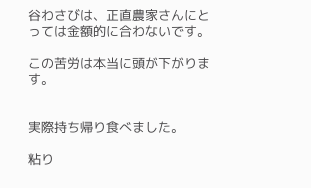谷わさびは、正直農家さんにとっては金額的に合わないです。

この苦労は本当に頭が下がります。


実際持ち帰り食べました。

粘り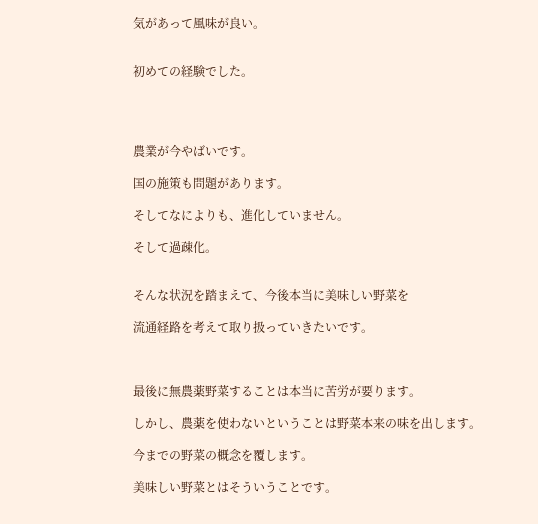気があって風味が良い。


初めての経験でした。




農業が今やばいです。

国の施策も問題があります。

そしてなによりも、進化していません。

そして過疎化。


そんな状況を踏まえて、今後本当に美味しい野菜を

流通経路を考えて取り扱っていきたいです。



最後に無農薬野菜することは本当に苦労が要ります。

しかし、農薬を使わないということは野菜本来の味を出します。

今までの野菜の概念を覆します。

美味しい野菜とはそういうことです。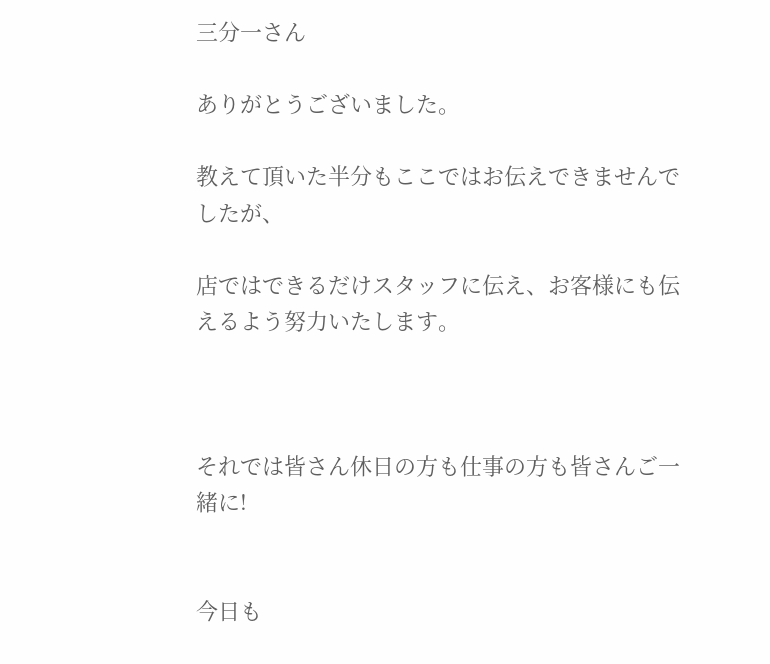三分一さん

ありがとうございました。

教えて頂いた半分もここではお伝えできませんでしたが、

店ではできるだけスタッフに伝え、お客様にも伝えるよう努力いたします。



それでは皆さん休日の方も仕事の方も皆さんご一緒に!


今日も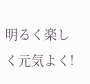明るく楽しく元気よく!